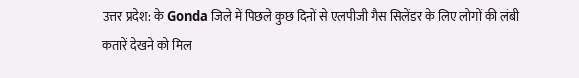उत्तर प्रदेश: के Gonda जिले में पिछले कुछ दिनों से एलपीजी गैस सिलेंडर के लिए लोगों की लंबी कतारें देखने को मिल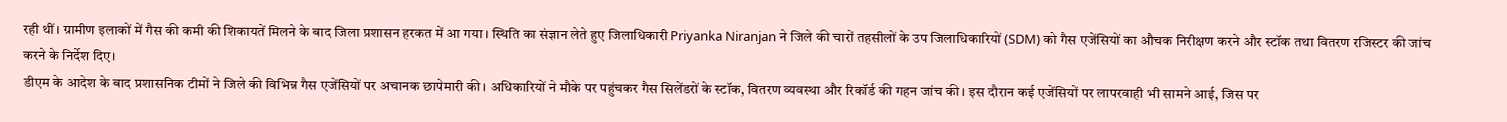रही थीं। ग्रामीण इलाकों में गैस की कमी की शिकायतें मिलने के बाद जिला प्रशासन हरकत में आ गया। स्थिति का संज्ञान लेते हुए जिलाधिकारी Priyanka Niranjan ने जिले की चारों तहसीलों के उप जिलाधिकारियों (SDM) को गैस एजेंसियों का औचक निरीक्षण करने और स्टॉक तथा वितरण रजिस्टर की जांच करने के निर्देश दिए।
डीएम के आदेश के बाद प्रशासनिक टीमों ने जिले की विभिन्न गैस एजेंसियों पर अचानक छापेमारी की। अधिकारियों ने मौके पर पहुंचकर गैस सिलेंडरों के स्टॉक, वितरण व्यवस्था और रिकॉर्ड की गहन जांच की। इस दौरान कई एजेंसियों पर लापरवाही भी सामने आई, जिस पर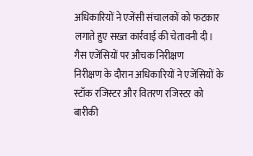अधिकारियों ने एजेंसी संचालकों को फटकार लगाते हुए सख्त कार्रवाई की चेतावनी दी।
गैस एजेंसियों पर औचक निरीक्षण
निरीक्षण के दौरान अधिकारियों ने एजेंसियों के स्टॉक रजिस्टर और वितरण रजिस्टर को बारीकी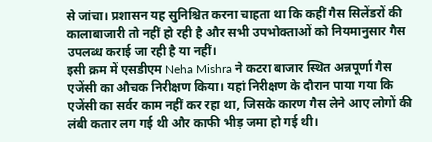से जांचा। प्रशासन यह सुनिश्चित करना चाहता था कि कहीं गैस सिलेंडरों की कालाबाजारी तो नहीं हो रही है और सभी उपभोक्ताओं को नियमानुसार गैस उपलब्ध कराई जा रही है या नहीं।
इसी क्रम में एसडीएम Neha Mishra ने कटरा बाजार स्थित अन्नपूर्णा गैस एजेंसी का औचक निरीक्षण किया। यहां निरीक्षण के दौरान पाया गया कि एजेंसी का सर्वर काम नहीं कर रहा था, जिसके कारण गैस लेने आए लोगों की लंबी कतार लग गई थी और काफी भीड़ जमा हो गई थी।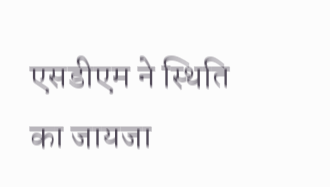एसडीएम ने स्थिति का जायजा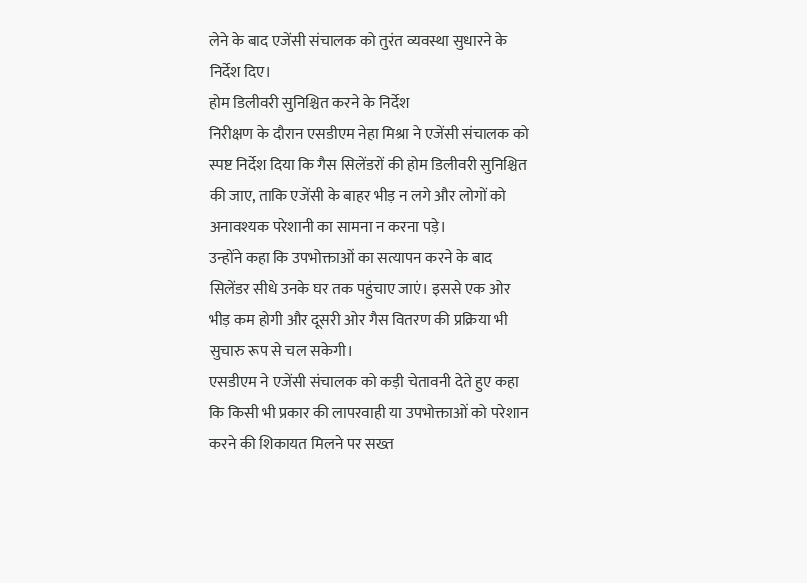लेने के बाद एजेंसी संचालक को तुरंत व्यवस्था सुधारने के निर्देश दिए।
होम डिलीवरी सुनिश्चित करने के निर्देश
निरीक्षण के दौरान एसडीएम नेहा मिश्रा ने एजेंसी संचालक को स्पष्ट निर्देश दिया कि गैस सिलेंडरों की होम डिलीवरी सुनिश्चित की जाए, ताकि एजेंसी के बाहर भीड़ न लगे और लोगों को अनावश्यक परेशानी का सामना न करना पड़े।
उन्होंने कहा कि उपभोक्ताओं का सत्यापन करने के बाद सिलेंडर सीधे उनके घर तक पहुंचाए जाएं। इससे एक ओर भीड़ कम होगी और दूसरी ओर गैस वितरण की प्रक्रिया भी सुचारु रूप से चल सकेगी।
एसडीएम ने एजेंसी संचालक को कड़ी चेतावनी देते हुए कहा कि किसी भी प्रकार की लापरवाही या उपभोक्ताओं को परेशान करने की शिकायत मिलने पर सख्त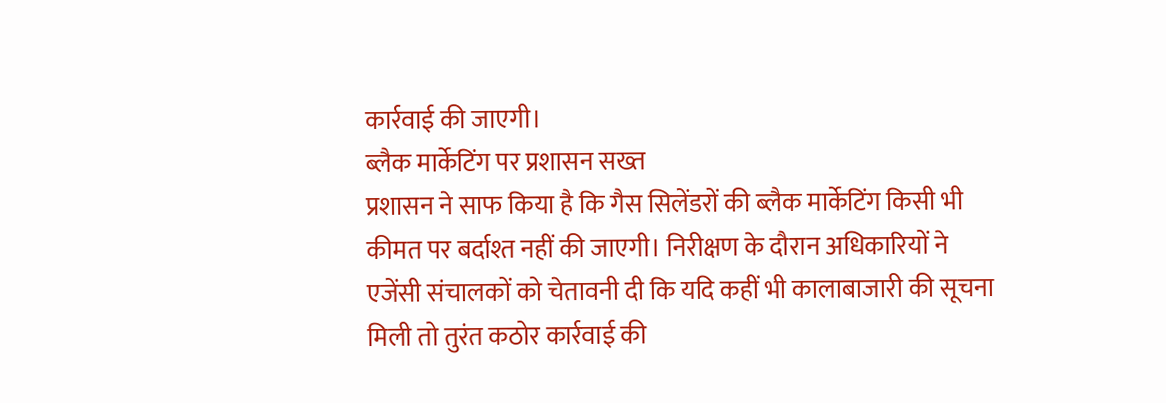कार्रवाई की जाएगी।
ब्लैक मार्केटिंग पर प्रशासन सख्त
प्रशासन ने साफ किया है कि गैस सिलेंडरों की ब्लैक मार्केटिंग किसी भी कीमत पर बर्दाश्त नहीं की जाएगी। निरीक्षण के दौरान अधिकारियों ने एजेंसी संचालकों को चेतावनी दी कि यदि कहीं भी कालाबाजारी की सूचना मिली तो तुरंत कठोर कार्रवाई की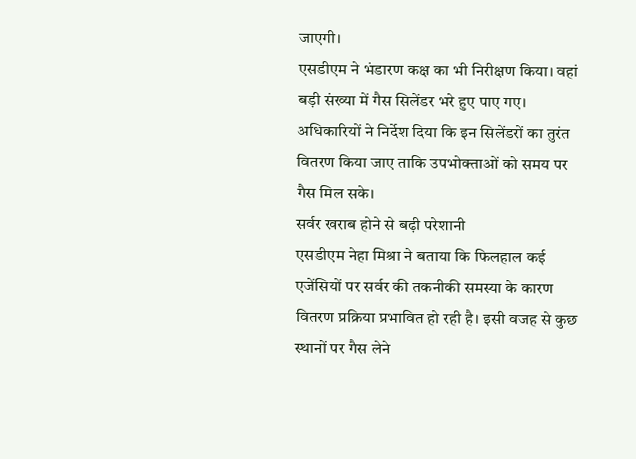जाएगी।
एसडीएम ने भंडारण कक्ष का भी निरीक्षण किया। वहां बड़ी संख्या में गैस सिलेंडर भरे हुए पाए गए। अधिकारियों ने निर्देश दिया कि इन सिलेंडरों का तुरंत वितरण किया जाए ताकि उपभोक्ताओं को समय पर गैस मिल सके।
सर्वर खराब होने से बढ़ी परेशानी
एसडीएम नेहा मिश्रा ने बताया कि फिलहाल कई एजेंसियों पर सर्वर की तकनीकी समस्या के कारण वितरण प्रक्रिया प्रभावित हो रही है। इसी वजह से कुछ स्थानों पर गैस लेने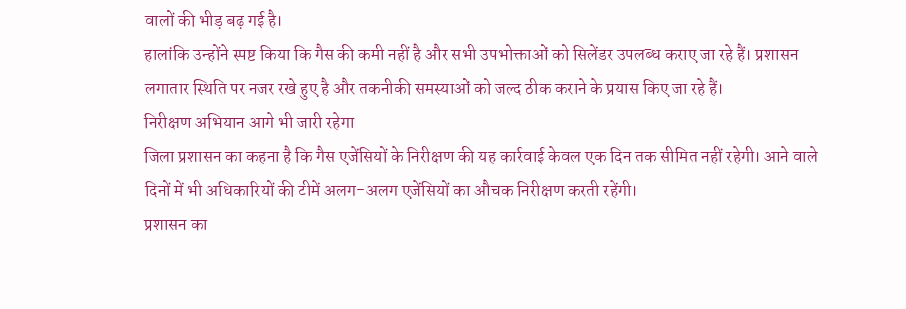वालों की भीड़ बढ़ गई है।
हालांकि उन्होंने स्पष्ट किया कि गैस की कमी नहीं है और सभी उपभोक्ताओं को सिलेंडर उपलब्ध कराए जा रहे हैं। प्रशासन लगातार स्थिति पर नजर रखे हुए है और तकनीकी समस्याओं को जल्द ठीक कराने के प्रयास किए जा रहे हैं।
निरीक्षण अभियान आगे भी जारी रहेगा
जिला प्रशासन का कहना है कि गैस एजेंसियों के निरीक्षण की यह कार्रवाई केवल एक दिन तक सीमित नहीं रहेगी। आने वाले दिनों में भी अधिकारियों की टीमें अलग-अलग एजेंसियों का औचक निरीक्षण करती रहेंगी।
प्रशासन का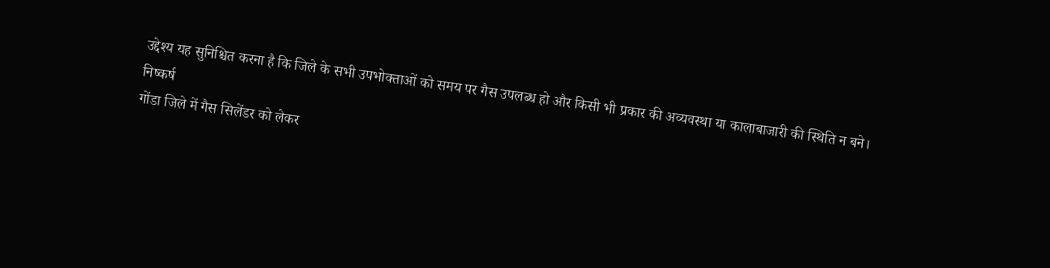उद्देश्य यह सुनिश्चित करना है कि जिले के सभी उपभोक्ताओं को समय पर गैस उपलब्ध हो और किसी भी प्रकार की अव्यवस्था या कालाबाजारी की स्थिति न बने।
निष्कर्ष
गोंडा जिले में गैस सिलेंडर को लेकर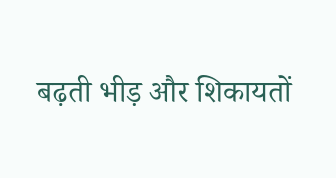बढ़ती भीड़ और शिकायतों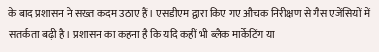के बाद प्रशासन ने सख्त कदम उठाए हैं। एसडीएम द्वारा किए गए औचक निरीक्षण से गैस एजेंसियों में सतर्कता बढ़ी है। प्रशासन का कहना है कि यदि कहीं भी ब्लैक मार्केटिंग या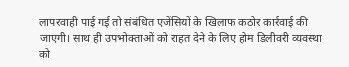लापरवाही पाई गई तो संबंधित एजेंसियों के खिलाफ कठोर कार्रवाई की जाएगी। साथ ही उपभोक्ताओं को राहत देने के लिए होम डिलीवरी व्यवस्था को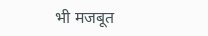भी मजबूत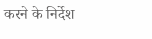करने के निर्देश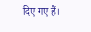दिए गए हैं।